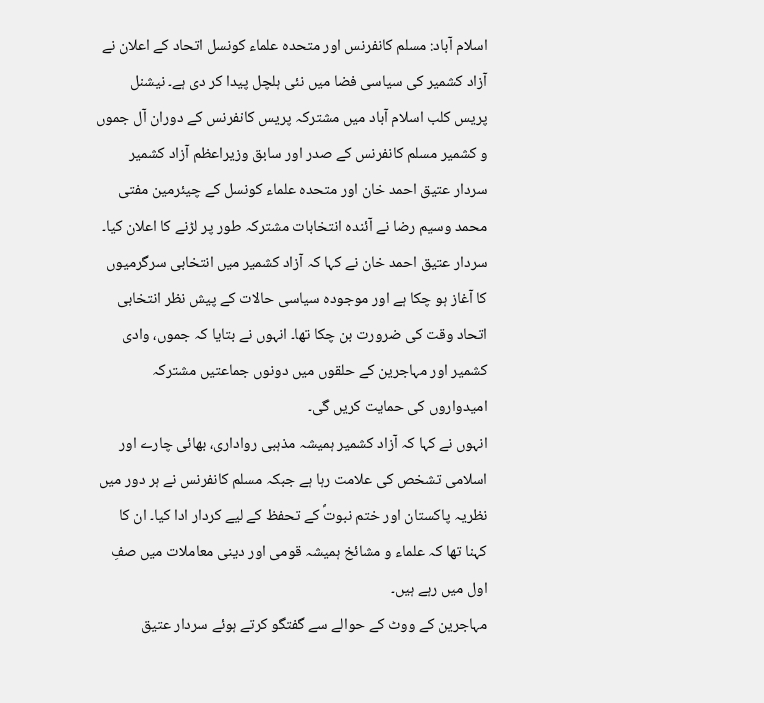اسلام آباد: مسلم کانفرنس اور متحدہ علماء کونسل اتحاد کے اعلان نے آزاد کشمیر کی سیاسی فضا میں نئی ہلچل پیدا کر دی ہے۔ نیشنل پریس کلب اسلام آباد میں مشترکہ پریس کانفرنس کے دوران آل جموں و کشمیر مسلم کانفرنس کے صدر اور سابق وزیراعظم آزاد کشمیر سردار عتیق احمد خان اور متحدہ علماء کونسل کے چیئرمین مفتی محمد وسیم رضا نے آئندہ انتخابات مشترکہ طور پر لڑنے کا اعلان کیا۔
سردار عتیق احمد خان نے کہا کہ آزاد کشمیر میں انتخابی سرگرمیوں کا آغاز ہو چکا ہے اور موجودہ سیاسی حالات کے پیش نظر انتخابی اتحاد وقت کی ضرورت بن چکا تھا۔ انہوں نے بتایا کہ جموں، وادی کشمیر اور مہاجرین کے حلقوں میں دونوں جماعتیں مشترکہ امیدواروں کی حمایت کریں گی۔
انہوں نے کہا کہ آزاد کشمیر ہمیشہ مذہبی رواداری، بھائی چارے اور اسلامی تشخص کی علامت رہا ہے جبکہ مسلم کانفرنس نے ہر دور میں نظریہ پاکستان اور ختم نبوتؐ کے تحفظ کے لیے کردار ادا کیا۔ ان کا کہنا تھا کہ علماء و مشائخ ہمیشہ قومی اور دینی معاملات میں صفِ اول میں رہے ہیں۔
مہاجرین کے ووٹ کے حوالے سے گفتگو کرتے ہوئے سردار عتیق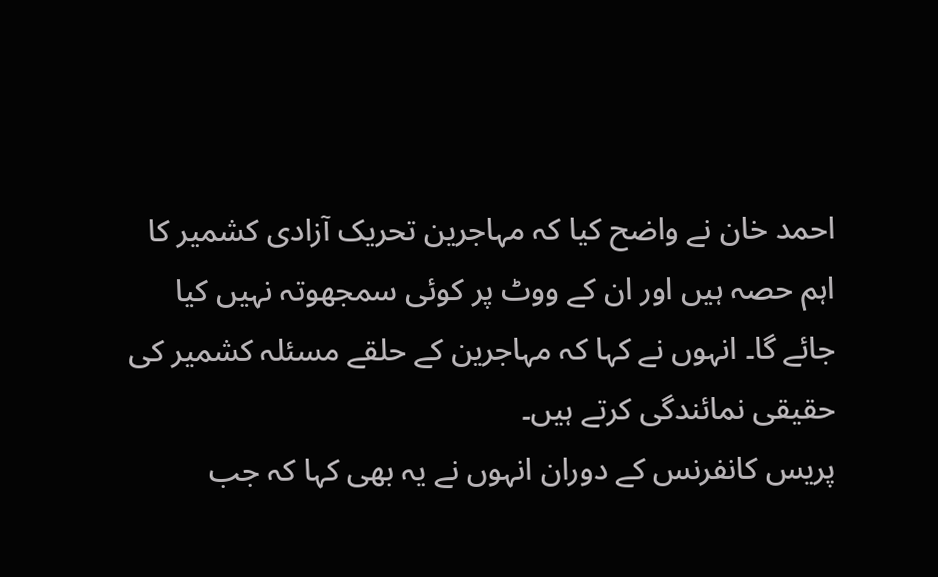احمد خان نے واضح کیا کہ مہاجرین تحریک آزادی کشمیر کا اہم حصہ ہیں اور ان کے ووٹ پر کوئی سمجھوتہ نہیں کیا جائے گا۔ انہوں نے کہا کہ مہاجرین کے حلقے مسئلہ کشمیر کی حقیقی نمائندگی کرتے ہیں۔
پریس کانفرنس کے دوران انہوں نے یہ بھی کہا کہ جب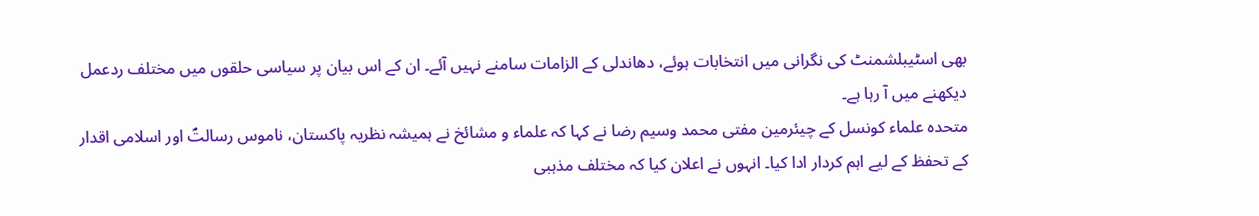بھی اسٹیبلشمنٹ کی نگرانی میں انتخابات ہوئے، دھاندلی کے الزامات سامنے نہیں آئے۔ ان کے اس بیان پر سیاسی حلقوں میں مختلف ردعمل دیکھنے میں آ رہا ہے۔
متحدہ علماء کونسل کے چیئرمین مفتی محمد وسیم رضا نے کہا کہ علماء و مشائخ نے ہمیشہ نظریہ پاکستان، ناموس رسالتؐ اور اسلامی اقدار کے تحفظ کے لیے اہم کردار ادا کیا۔ انہوں نے اعلان کیا کہ مختلف مذہبی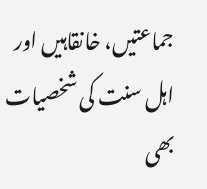جماعتیں، خانقاہیں اور اہل سنت کی شخصیات بھی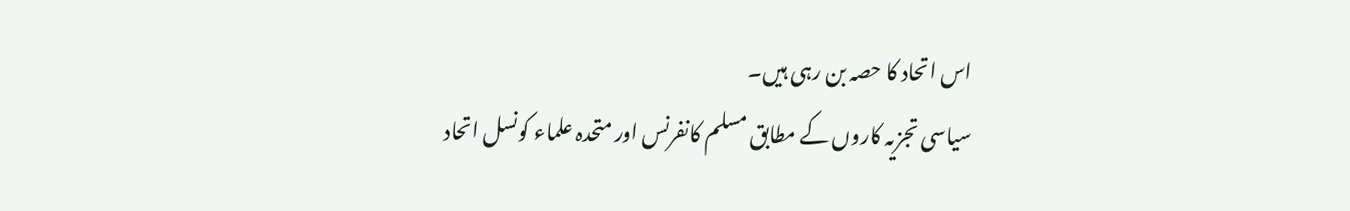اس اتحاد کا حصہ بن رہی ہیں۔
سیاسی تجزیہ کاروں کے مطابق مسلم کانفرنس اور متحدہ علماء کونسل اتحاد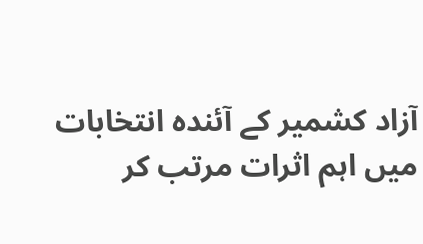آزاد کشمیر کے آئندہ انتخابات میں اہم اثرات مرتب کر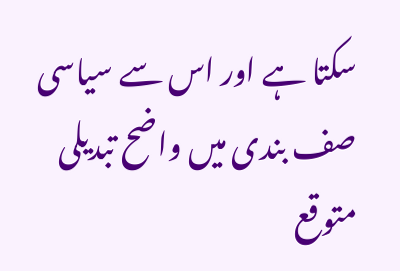سکتا ہے اور اس سے سیاسی صف بندی میں واضح تبدیلی متوقع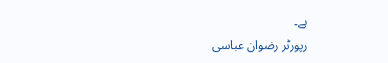ہے۔
رپورٹر رضوان عباسی